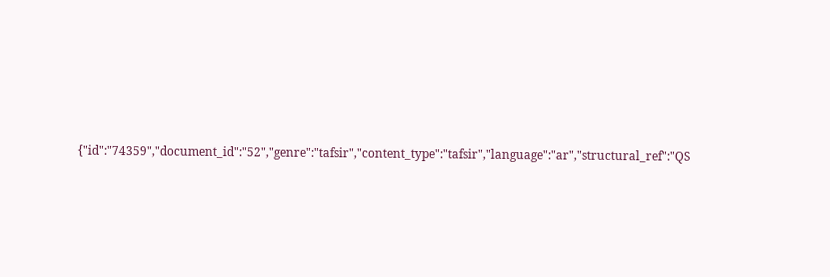{"id":"74359","document_id":"52","genre":"tafsir","content_type":"tafsir","language":"ar","structural_ref":"QS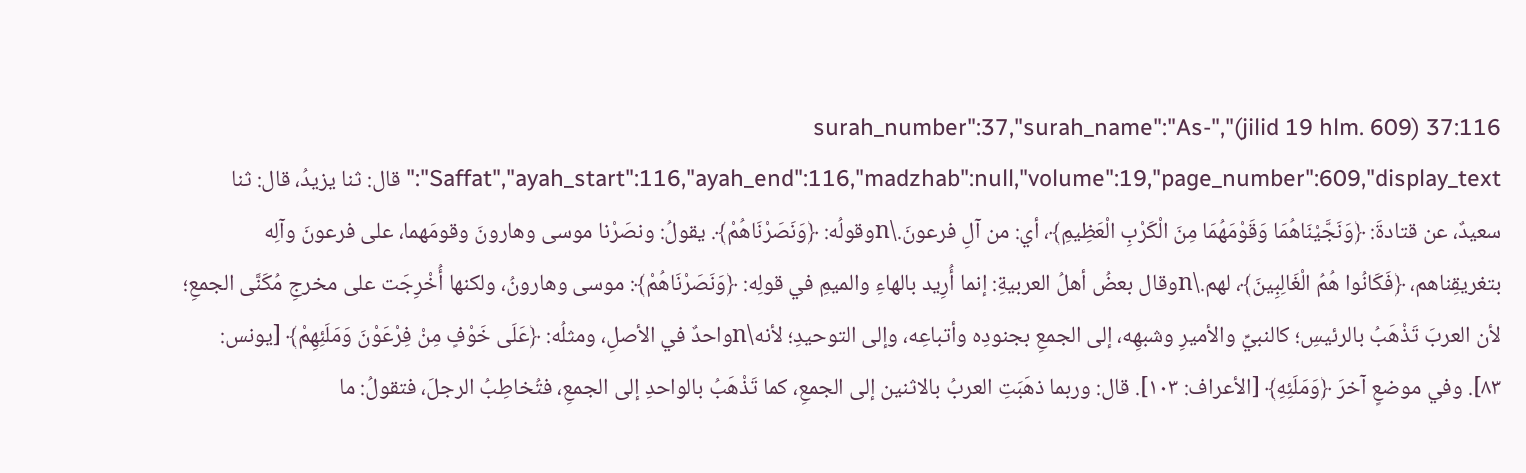37:116 (jilid 19 hlm. 609)","surah_number":37,"surah_name":"As-Saffat","ayah_start":116,"ayah_end":116,"madzhab":null,"volume":19,"page_number":609,"display_text":"قال: ثنا يزيدُ، قال: ثنا سعيدٌ، عن قتادةَ: ﴿وَنَجَّيْنَاهُمَا وَقَوْمَهُمَا مِنَ الْكَرْبِ الْعَظِيمِ﴾، أي: من آلِ فرعونَ.\nوقولُه: ﴿وَنَصَرْنَاهُمْ﴾. يقولُ: ونصَرْنا موسى وهارونَ وقومَهما، على فرعونَ وآلِه بتغريقِناهم، ﴿فَكَانُوا هُمُ الْغَالِبِينَ﴾، لهم.\nوقال بعضُ أهلُ العربيةِ: إنما أُرِيد بالهاءِ والميمِ في قولِه: ﴿وَنَصَرْنَاهُمْ﴾: موسى وهارونُ، ولكنها أُخْرِجَت على مخرجِ مُكَنَّى الجمعِ؛ لأن العربَ تَذْهَبُ بالرئيسِ؛ كالنبيِّ والأميرِ وشبهِه، إلى الجمعِ بجنودِه وأتباعِه، وإلى التوحيدِ؛ لأنه\nواحدٌ في الأصلِ، ومثلُه: ﴿عَلَى خَوْفٍ مِنْ فِرْعَوْنَ وَمَلَئِهِمْ﴾ [يونس: ٨٣]. وفي موضعٍ آخرَ ﴿وَمَلَئِهِ﴾ [الأعراف: ١٠٣]. قال: وربما ذهَبَتِ العربُ بالاثنين إلى الجمعِ، كما تَذْهَبُ بالواحدِ إلى الجمعِ، فتُخاطِبُ الرجلَ، فتقولُ: ما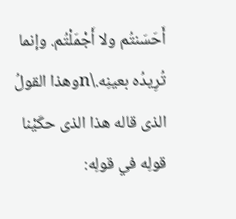أَحَسَنتُم ولا أَجْمَلْتُم. وإنما تُرِيدُه بعينِه.\nوهذا القولُ الذى قاله هذا الذى حكَيْنا قولِه في قولِه: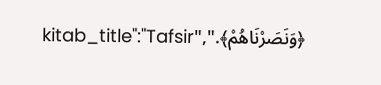﴿وَنَصَرْنَاهُمْ﴾.","kitab_title":"Tafsir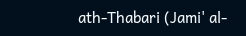ath-Thabari (Jami' al-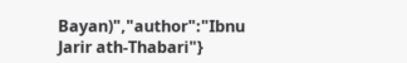Bayan)","author":"Ibnu Jarir ath-Thabari"}